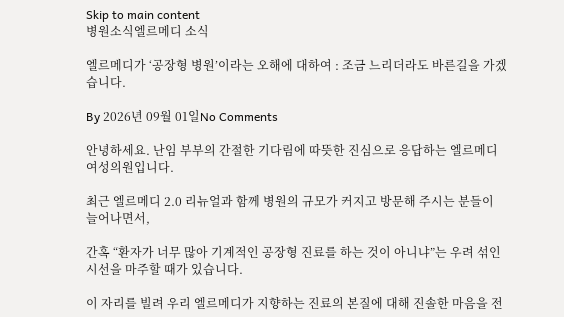Skip to main content
병원소식엘르메디 소식

엘르메디가 ‘공장형 병원’이라는 오해에 대하여 : 조금 느리더라도 바른길을 가겠습니다.

By 2026년 09월 01일No Comments

안녕하세요. 난임 부부의 간절한 기다림에 따뜻한 진심으로 응답하는 엘르메디여성의원입니다.

최근 엘르메디 2.0 리뉴얼과 함께 병원의 규모가 커지고 방문해 주시는 분들이 늘어나면서,

간혹 “환자가 너무 많아 기계적인 공장형 진료를 하는 것이 아니냐”는 우려 섞인 시선을 마주할 때가 있습니다.

이 자리를 빌려 우리 엘르메디가 지향하는 진료의 본질에 대해 진솔한 마음을 전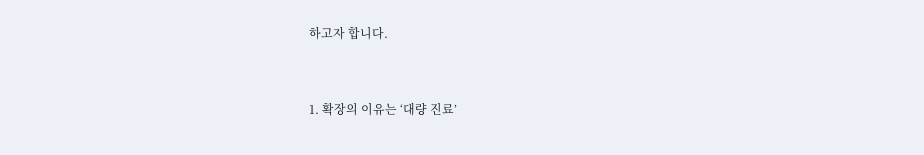하고자 합니다.


1. 확장의 이유는 ‘대량 진료’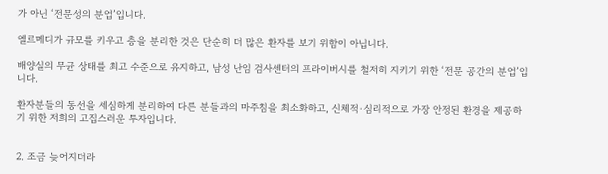가 아닌 ‘전문성의 분업’입니다.

엘르메디가 규모를 키우고 층을 분리한 것은 단순히 더 많은 환자를 보기 위함이 아닙니다.

배양실의 무균 상태를 최고 수준으로 유지하고, 남성 난임 검사센터의 프라이버시를 철저히 지키기 위한 ‘전문 공간의 분업’입니다.

환자분들의 동선을 세심하게 분리하여 다른 분들과의 마주침을 최소화하고, 신체적·심리적으로 가장 안정된 환경을 제공하기 위한 저희의 고집스러운 투자입니다.


2. 조금 늦어지더라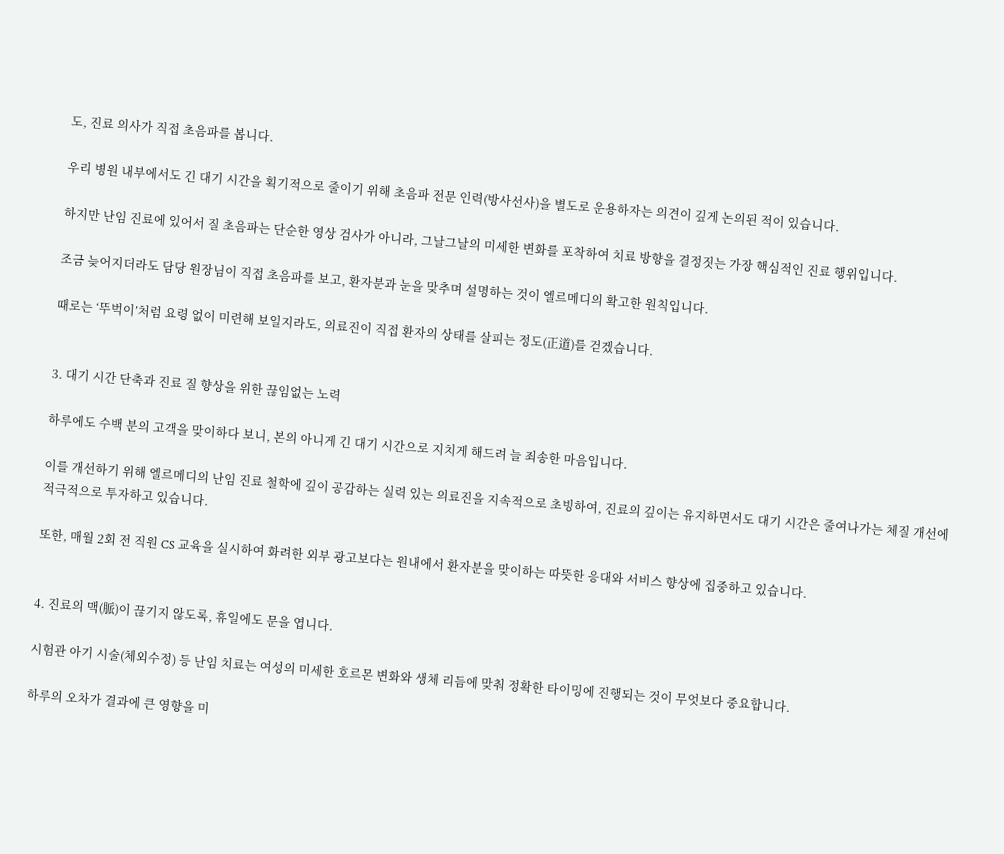도, 진료 의사가 직접 초음파를 봅니다.

우리 병원 내부에서도 긴 대기 시간을 획기적으로 줄이기 위해 초음파 전문 인력(방사선사)을 별도로 운용하자는 의견이 깊게 논의된 적이 있습니다.

하지만 난임 진료에 있어서 질 초음파는 단순한 영상 검사가 아니라, 그날그날의 미세한 변화를 포착하여 치료 방향을 결정짓는 가장 핵심적인 진료 행위입니다.

조금 늦어지더라도 담당 원장님이 직접 초음파를 보고, 환자분과 눈을 맞추며 설명하는 것이 엘르메디의 확고한 원칙입니다.

때로는 ‘뚜벅이’처럼 요령 없이 미련해 보일지라도, 의료진이 직접 환자의 상태를 살피는 정도(正道)를 걷겠습니다.


3. 대기 시간 단축과 진료 질 향상을 위한 끊임없는 노력

하루에도 수백 분의 고객을 맞이하다 보니, 본의 아니게 긴 대기 시간으로 지치게 해드려 늘 죄송한 마음입니다.

이를 개선하기 위해 엘르메디의 난임 진료 철학에 깊이 공감하는 실력 있는 의료진을 지속적으로 초빙하여, 진료의 깊이는 유지하면서도 대기 시간은 줄여나가는 체질 개선에 적극적으로 투자하고 있습니다.

또한, 매월 2회 전 직원 CS 교육을 실시하여 화려한 외부 광고보다는 원내에서 환자분을 맞이하는 따뜻한 응대와 서비스 향상에 집중하고 있습니다.


4. 진료의 맥(脈)이 끊기지 않도록, 휴일에도 문을 엽니다.

시험관 아기 시술(체외수정) 등 난임 치료는 여성의 미세한 호르몬 변화와 생체 리듬에 맞춰 정확한 타이밍에 진행되는 것이 무엇보다 중요합니다.

하루의 오차가 결과에 큰 영향을 미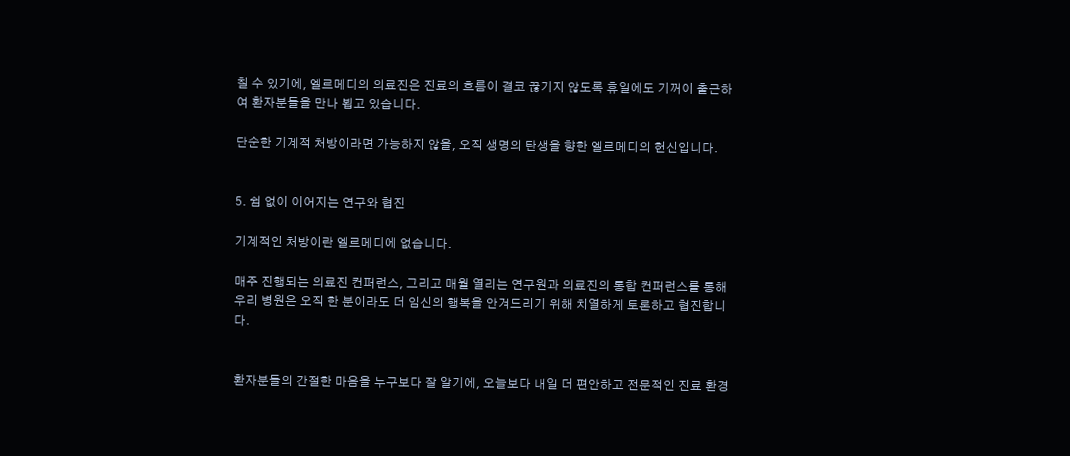칠 수 있기에, 엘르메디의 의료진은 진료의 흐름이 결코 끊기지 않도록 휴일에도 기꺼이 출근하여 환자분들을 만나 뵙고 있습니다.

단순한 기계적 처방이라면 가능하지 않을, 오직 생명의 탄생을 향한 엘르메디의 헌신입니다.


5. 쉼 없이 이어지는 연구와 협진

기계적인 처방이란 엘르메디에 없습니다.

매주 진행되는 의료진 컨퍼런스, 그리고 매월 열리는 연구원과 의료진의 통합 컨퍼런스를 통해 우리 병원은 오직 한 분이라도 더 임신의 행복을 안겨드리기 위해 치열하게 토론하고 협진합니다.


환자분들의 간절한 마음을 누구보다 잘 알기에, 오늘보다 내일 더 편안하고 전문적인 진료 환경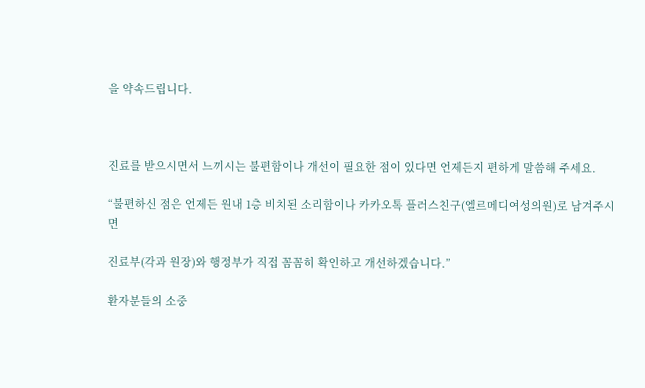을 약속드립니다.



진료를 받으시면서 느끼시는 불편함이나 개선이 필요한 점이 있다면 언제든지 편하게 말씀해 주세요.

“불편하신 점은 언제든 원내 1층 비치된 소리함이나 카카오톡 플러스친구(엘르메디여성의원)로 남겨주시면

진료부(각과 원장)와 행정부가 직접 꼼꼼히 확인하고 개선하겠습니다.”

환자분들의 소중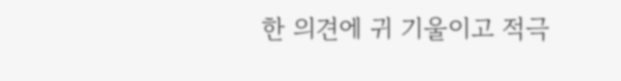한 의견에 귀 기울이고 적극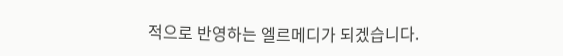적으로 반영하는 엘르메디가 되겠습니다.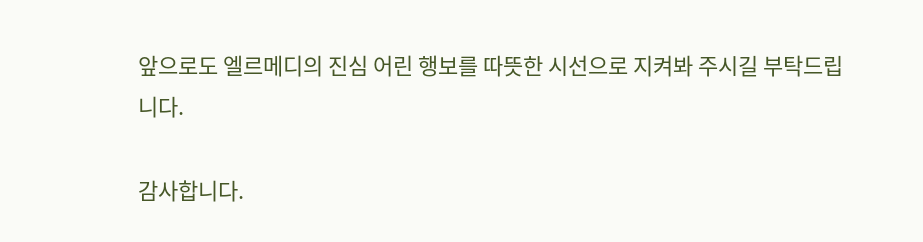앞으로도 엘르메디의 진심 어린 행보를 따뜻한 시선으로 지켜봐 주시길 부탁드립니다.

감사합니다.